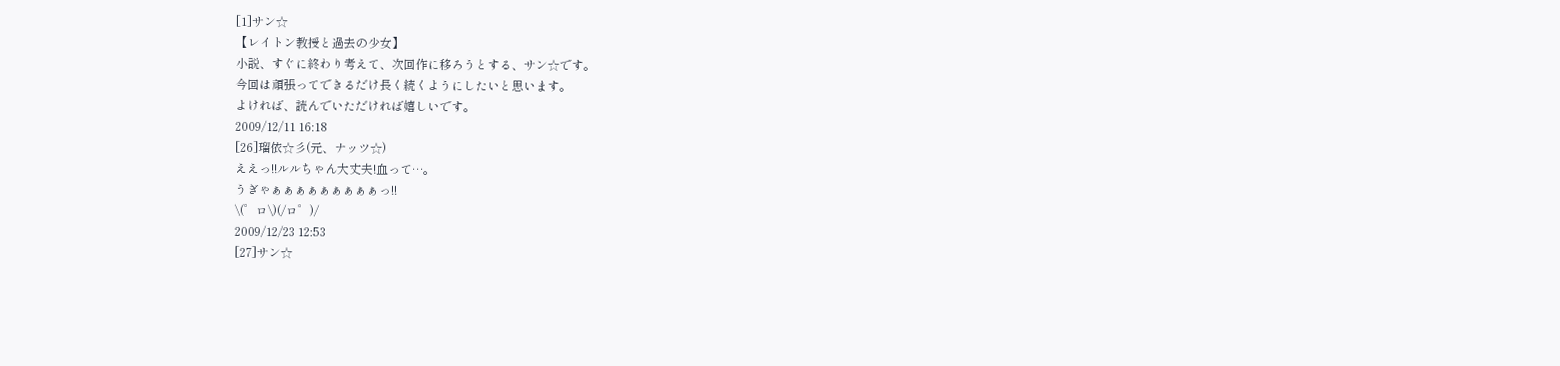[1]サン☆
【レイトン教授と過去の少女】
小説、すぐに終わり考えて、次回作に移ろうとする、サン☆です。
今回は頑張ってできるだけ長く続くようにしたいと思います。
よければ、読んでいただければ嬉しいです。
2009/12/11 16:18
[26]瑠依☆彡(元、ナッツ☆)
ええっ!!ルルちゃん大丈夫!血って…。
うぎゃぁぁぁぁぁぁぁぁぁっ!!
\(゜ロ\)(/ロ゜)/
2009/12/23 12:53
[27]サン☆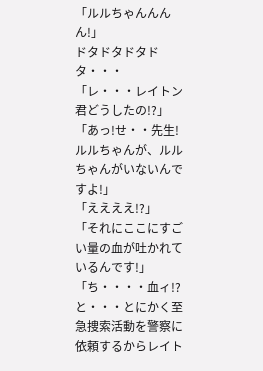「ルルちゃんんんん!」
ドタドタドタドタ・・・
「レ・・・レイトン君どうしたの!?」
「あっ!せ・・先生!ルルちゃんが、ルルちゃんがいないんですよ!」
「ええええ!?」
「それにここにすごい量の血が吐かれているんです!」
「ち・・・・血ィ!?と・・・とにかく至急捜索活動を警察に依頼するからレイト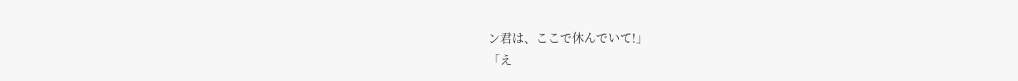ン君は、ここで休んでいて!」
「え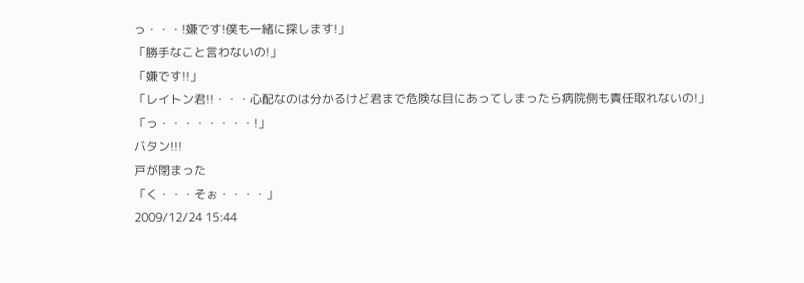っ・・・!嫌です!僕も一緒に探します!」
「勝手なこと言わないの!」
「嫌です!!」
「レイトン君!!・・・心配なのは分かるけど君まで危険な目にあってしまったら病院側も責任取れないの!」
「っ・・・・・・・・!」
バタン!!!
戸が閉まった
「く・・・そぉ・・・・」
2009/12/24 15:44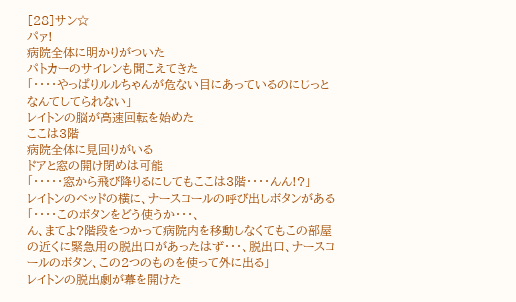[28]サン☆
パァ!
病院全体に明かりがついた
パトカーのサイレンも聞こえてきた
「・・・・やっぱりルルちゃんが危ない目にあっているのにじっとなんてしてられない」
レイトンの脳が高速回転を始めた
ここは3階
病院全体に見回りがいる
ドアと窓の開け閉めは可能
「・・・・・窓から飛び降りるにしてもここは3階・・・・んん!?」
レイトンのベッドの横に、ナースコールの呼び出しボタンがある
「・・・・このボタンをどう使うか・・・、
ん、まてよ?階段をつかって病院内を移動しなくてもこの部屋の近くに緊急用の脱出口があったはず・・・、脱出口、ナースコールのボタン、この2つのものを使って外に出る」
レイトンの脱出劇が幕を開けた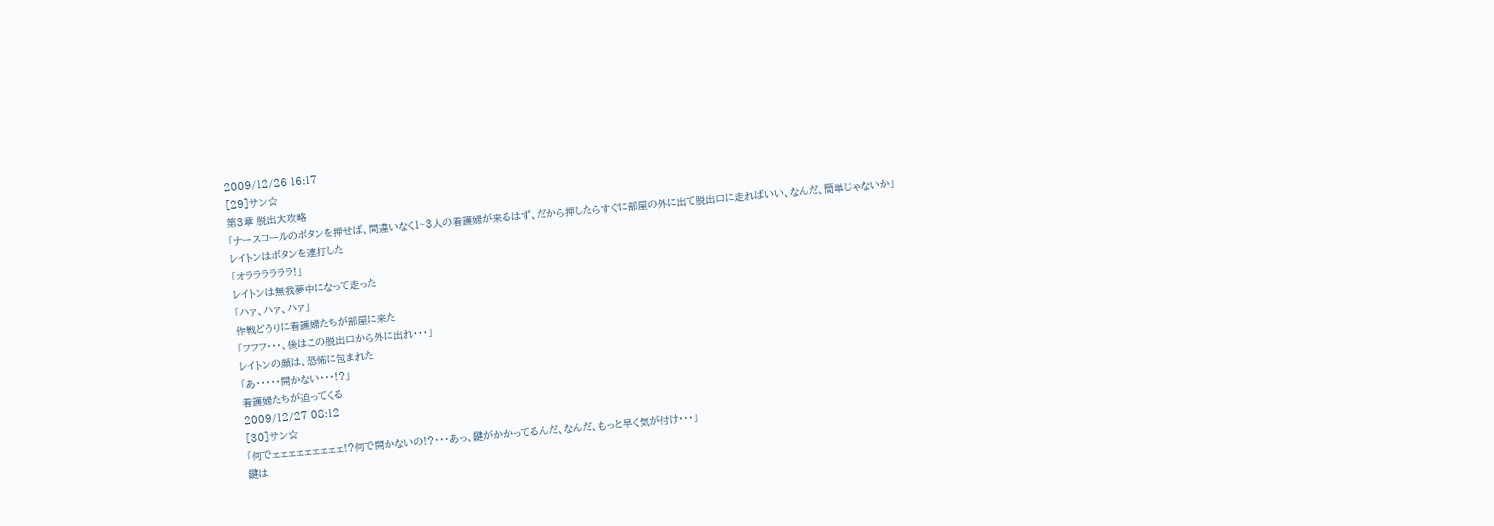2009/12/26 16:17
[29]サン☆
第3章 脱出大攻略
「ナースコールのボタンを押せば、間違いなく1~3人の看護婦が来るはず、だから押したらすぐに部屋の外に出て脱出口に走ればいい、なんだ、簡単じゃないか」
レイトンはボタンを連打した
「オララララララ!」
レイトンは無我夢中になって走った
「ハァ、ハァ、ハァ」
作戦どうりに看護婦たちが部屋に来た
「フフフ・・・、後はこの脱出口から外に出れ・・・」
レイトンの顔は、恐怖に包まれた
「あ・・・・・開かない・・・!?」
看護婦たちが迫ってくる
2009/12/27 08:12
[30]サン☆
「何でェェェェェェェェェ!?何で開かないの!?・・・あっ、鍵がかかってるんだ、なんだ、もっと早く気が付け・・・」
鍵は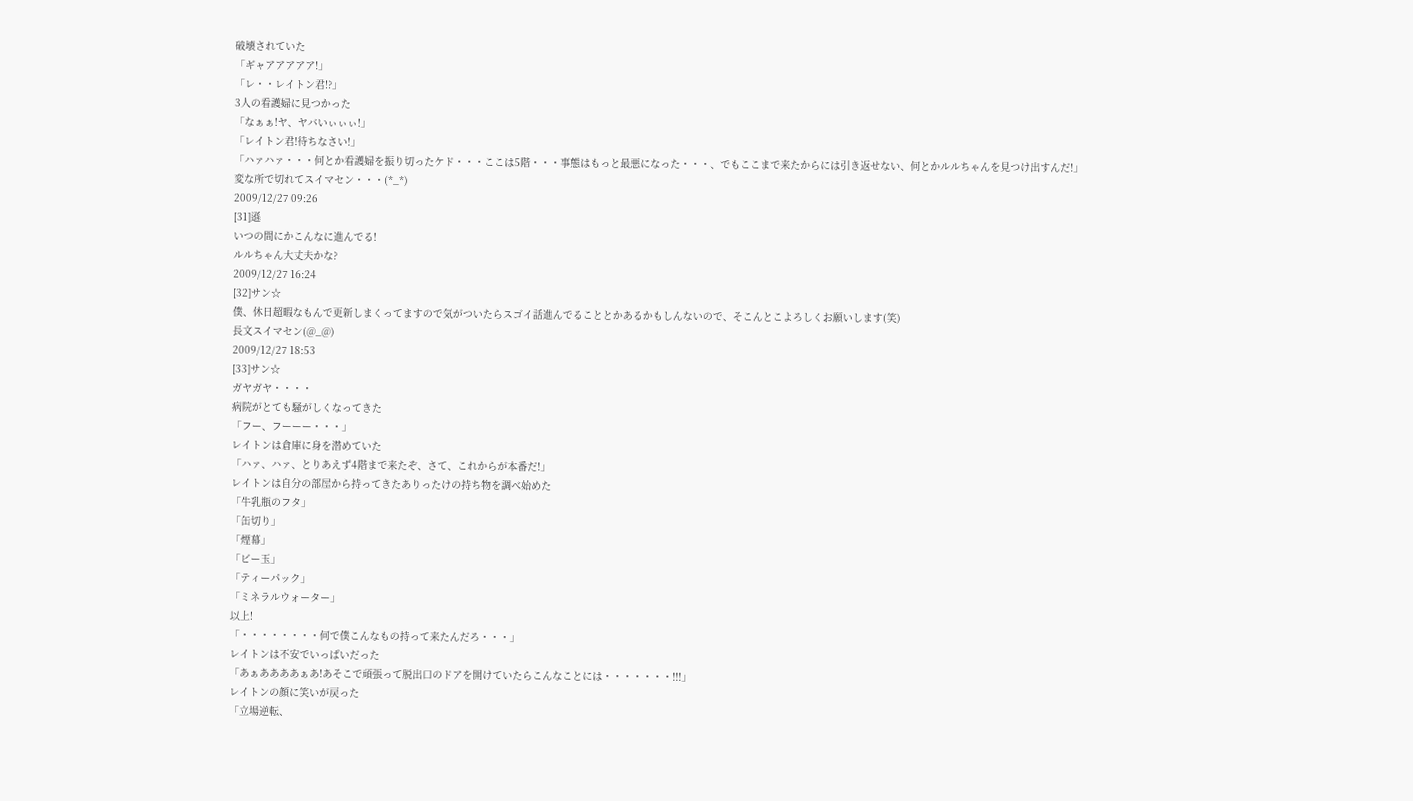破壊されていた
「ギャアアアアア!」
「レ・・レイトン君!?」
3人の看護婦に見つかった
「なぁぁ!ヤ、ヤバいぃぃぃ!」
「レイトン君!待ちなさい!」
「ハァハァ・・・何とか看護婦を振り切ったケド・・・ここは5階・・・事態はもっと最悪になった・・・、でもここまで来たからには引き返せない、何とかルルちゃんを見つけ出すんだ!」
変な所で切れてスイマセン・・・(*_*)
2009/12/27 09:26
[31]遜
いつの間にかこんなに進んでる!
ルルちゃん大丈夫かな?
2009/12/27 16:24
[32]サン☆
僕、休日超暇なもんで更新しまくってますので気がついたらスゴイ話進んでることとかあるかもしんないので、そこんとこよろしくお願いします(笑)
長文スイマセン(@_@)
2009/12/27 18:53
[33]サン☆
ガヤガヤ・・・・
病院がとても騒がしくなってきた
「フー、フーーー・・・」
レイトンは倉庫に身を潜めていた
「ハァ、ハァ、とりあえず4階まで来たぞ、さて、これからが本番だ!」
レイトンは自分の部屋から持ってきたありったけの持ち物を調べ始めた
「牛乳瓶のフタ」
「缶切り」
「煙幕」
「ビー玉」
「ティーパック」
「ミネラルウォーター」
以上!
「・・・・・・・・何で僕こんなもの持って来たんだろ・・・」
レイトンは不安でいっぱいだった
「あぁああああぁあ!あそこで頑張って脱出口のドアを開けていたらこんなことには・・・・・・・!!!」
レイトンの顔に笑いが戻った
「立場逆転、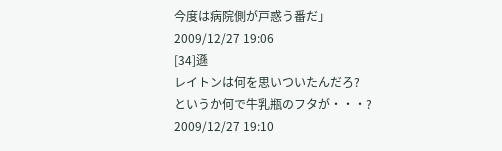今度は病院側が戸惑う番だ」
2009/12/27 19:06
[34]遜
レイトンは何を思いついたんだろ?
というか何で牛乳瓶のフタが・・・?
2009/12/27 19:10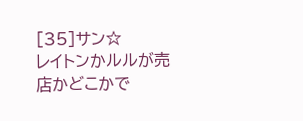[35]サン☆
レイトンかルルが売店かどこかで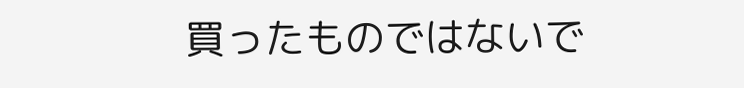買ったものではないで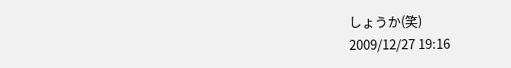しょうか(笑)
2009/12/27 19:16